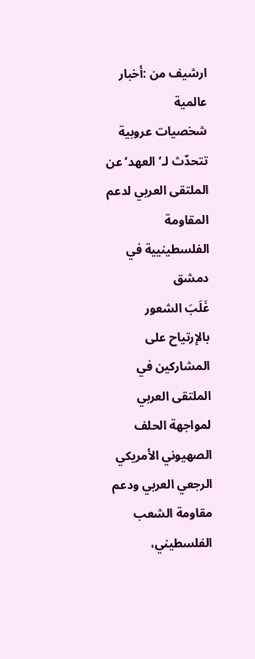ارشيف من :أخبار عالمية
شخصيات عروبية تتحدّث لـ’العهد’ عن الملتقى العربي لدعم المقاومة الفلسطينيية في دمشق
غَلَبَ الشعور بالإرتياح على المشاركين في الملتقى العربي لمواجهة الحلف الصهيوني الأمريكي الرجعي العربي ودعم مقاومة الشعب الفلسطيني،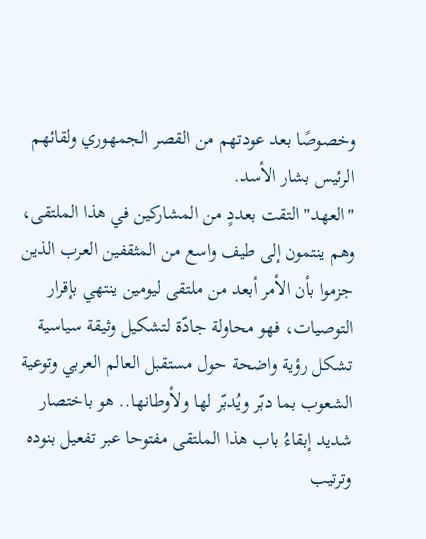وخصوصًا بعد عودتهم من القصر الجمهوري ولقائهم الرئيس بشار الأسد.
"العهد" التقت بعددٍ من المشاركين في هذا الملتقى، وهم ينتمون إلى طيف واسع من المثقفين العرب الذين جزموا بأن الأمر أبعد من ملتقى ليومين ينتهي بإقرار التوصيات، فهو محاولة جادّة لتشكيل وثيقة سياسية تشكل رؤية واضحة حول مستقبل العالم العربي وتوعية الشعوب بما دبّر ويُدبّر لها ولأوطانها.. هو باختصار شديد إبقاءُ باب هذا الملتقى مفتوحا عبر تفعيل بنوده وترتيب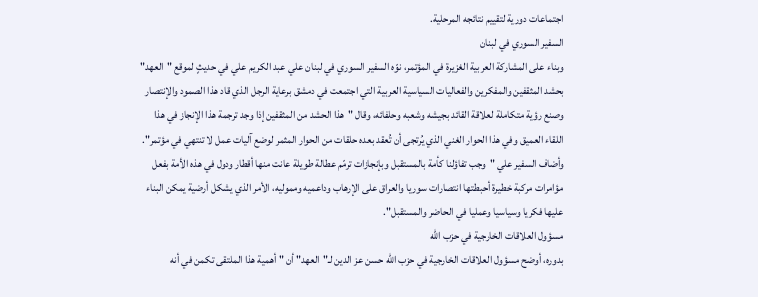اجتماعات دورية لتقييم نتائجه المرحلية.
السفير السوري في لبنان
وبناء على المشاركة العربية الغزيرة في المؤتمر، نوّه السفير السوري في لبنان علي عبد الكريم علي في حديثٍ لموقع "العهد" بحشد المثقفين والمفكرين والفعاليات السياسية العربية التي اجتمعت في دمشق برعاية الرجل الذي قاد هذا الصمود والإنتصار وصنع رؤية متكاملة لعلاقة القائد بجيشه وشعبه وحلفائه، وقال "هذا الحشد من المثقفين إذا وجد ترجمة هذا الإنجاز في هذا اللقاء العميق وفي هذا الحوار الغني الذي يُرتجى أن تُعقد بعده حلقات من الحوار المثمر لوضع آليات عمل لا تنتهي في مؤتمر".
وأضاف السفير علي "وجب تفاؤلنا كأمة بالمستقبل وبإنجازات ترمّم عطالة طويلة عانت منها أقطار ودول في هذه الأمة بفعل مؤامرات مركبة خطيرة أحبطتها انتصارات سوريا والعراق على الإرهاب وداعميه ومموليه، الأمر الذي يشكل أرضية يمكن البناء عليها فكريا وسياسيا وعمليا في الحاضر والمستقبل".
مسؤول العلاقات الخارجية في حزب الله
بدوره، أوضح مسؤول العلاقات الخارجية في حزب الله حسن عز الدين لـ"العهد" أن "أهمية هذا الملتقى تكمن في أنه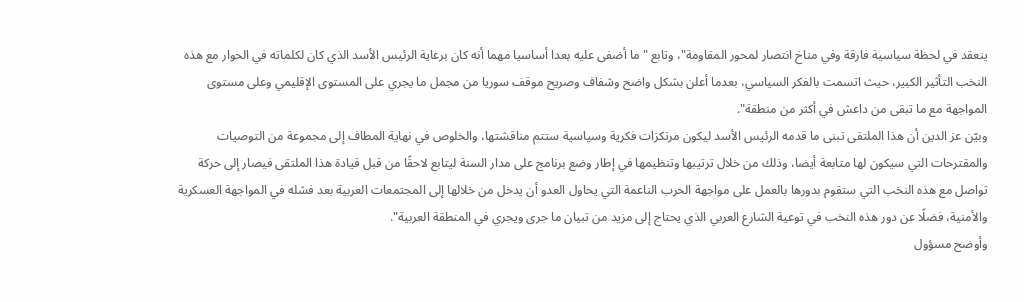ينعقد في لحظة سياسية فارقة وفي مناخ انتصار لمحور المقاومة"، وتابع "ما أضفى عليه بعدا أساسيا مهما أنه كان برعاية الرئيس الأسد الذي كان لكلماته في الحوار مع هذه النخب التأثير الكبير، حيث اتسمت بالفكر السياسي، بعدما أعلن بشكل واضح وشفاف وصريح موقف سوريا من مجمل ما يجري على المستوى الإقليمي وعلى مستوى المواجهة مع ما تبقى من داعش في أكثر من منطقة".
وبيّن عز الدين أن هذا الملتقى تبنى ما قدمه الرئيس الأسد ليكون مرتكزات فكرية وسياسية ستتم مناقشتها، والخلوص في نهاية المطاف إلى مجموعة من التوصيات والمقترحات التي سيكون لها متابعة أيضا، وذلك من خلال ترتيبها وتنظيمها في إطار وضع برنامج على مدار السنة ليتابع لاحقًا من قبل قيادة هذا الملتقى فيصار إلى حركة تواصل مع هذه النخب التي ستقوم بدورها بالعمل على مواجهة الحرب الناعمة التي يحاول العدو أن يدخل من خلالها إلى المجتمعات العربية بعد فشله في المواجهة العسكرية والأمنية، فضلًا عن دور هذه النخب في توعية الشارع العربي الذي يحتاج إلى مزيد من تبيان ما جرى ويجري في المنطقة العربية".
وأوضح مسؤول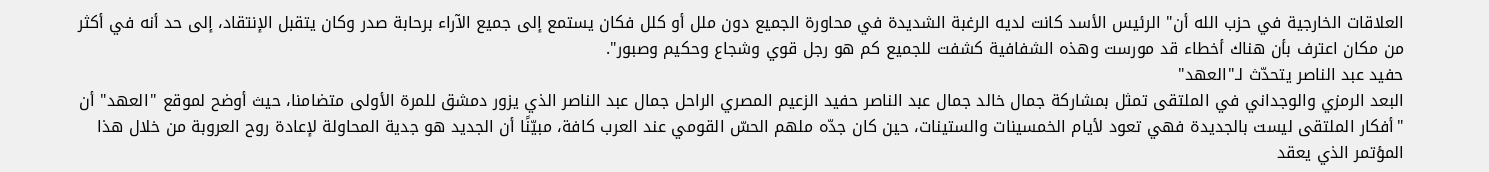العلاقات الخارجية في حزب الله أن" الرئيس الأسد كانت لديه الرغبة الشديدة في محاورة الجميع دون ملل أو كلل فكان يستمع إلى جميع الآراء برحابة صدر وكان يتقبل الإنتقاد، إلى حد أنه في أكثر من مكان اعترف بأن هناك أخطاء قد مورست وهذه الشفافية كشفت للجميع كم هو رجل قوي وشجاع وحكيم وصبور".
حفيد عبد الناصر يتحدّث لـ"العهد"
البعد الرمزي والوجداني في الملتقى تمثل بمشاركة جمال خالد جمال عبد الناصر حفيد الزعيم المصري الراحل جمال عبد الناصر الذي يزور دمشق للمرة الأولى متضامنا، حيث أوضح لموقع "العهد" أن "أفكار الملتقى ليست بالجديدة فهي تعود لأيام الخمسينات والستينات، حين كان جدّه ملهم الحسّ القومي عند العرب كافة، مبيّنًا أن الجديد هو جدية المحاولة لإعادة روح العروبة من خلال هذا المؤتمر الذي يعقد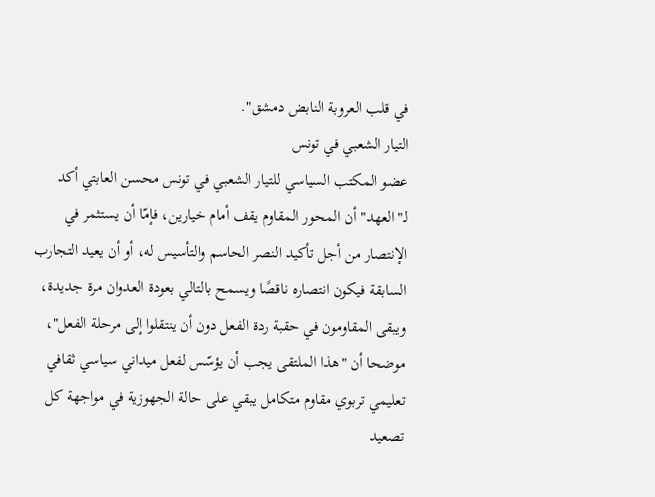في قلب العروبة النابض دمشق".
التيار الشعبي في تونس
عضو المكتب السياسي للتيار الشعبي في تونس محسن العابتي أكد لـ"العهد" أن المحور المقاوم يقف أمام خيارين، فإمّا أن يستثمر في الإنتصار من أجل تأكيد النصر الحاسم والتأسيس له، أو أن يعيد التجارب السابقة فيكون انتصاره ناقصًا ويسمح بالتالي بعودة العدوان مرة جديدة، ويبقى المقاومون في حقبة ردة الفعل دون أن ينتقلوا إلى مرحلة الفعل"، موضحا أن "هذا الملتقى يجب أن يؤسّس لفعل ميداني سياسي ثقافي تعليمي تربوي مقاوم متكامل يبقي على حالة الجهوزية في مواجهة كل تصعيد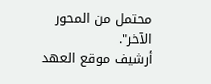محتمل من المحور الآخر".
أرشيف موقع العهد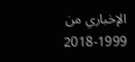الإخباري من 1999-2018